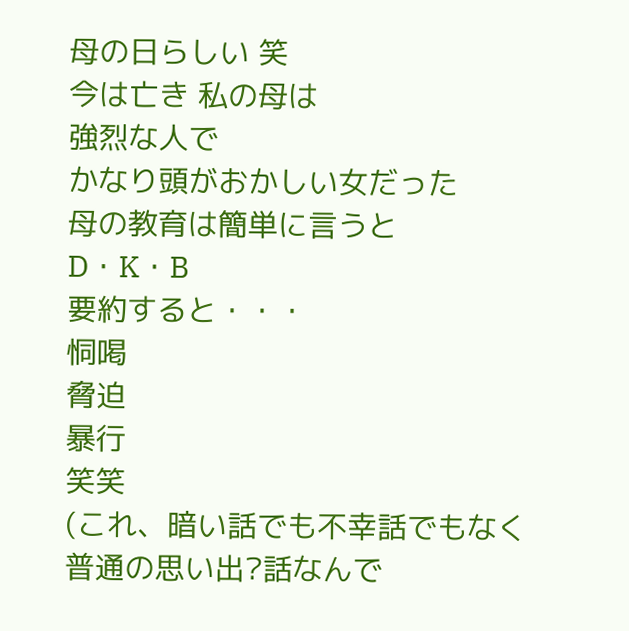母の日らしい 笑
今は亡き 私の母は
強烈な人で
かなり頭がおかしい女だった
母の教育は簡単に言うと
D・K・B
要約すると・・・
恫喝
脅迫
暴行
笑笑
(これ、暗い話でも不幸話でもなく
普通の思い出?話なんで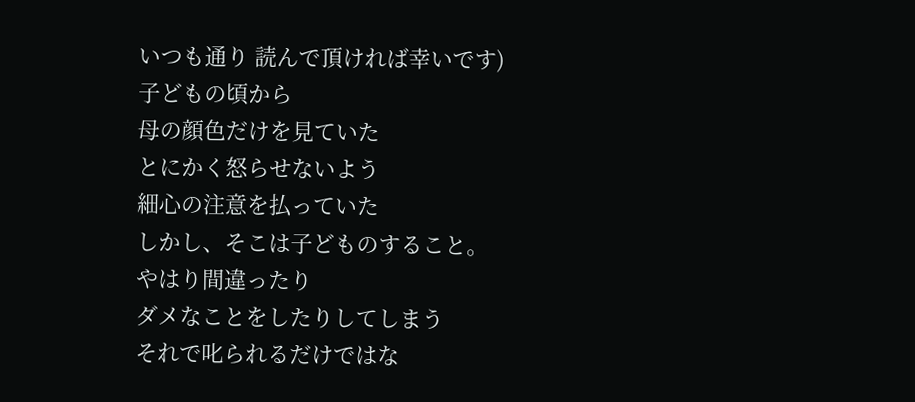いつも通り 読んで頂ければ幸いです)
子どもの頃から
母の顔色だけを見ていた
とにかく怒らせないよう
細心の注意を払っていた
しかし、そこは子どものすること。
やはり間違ったり
ダメなことをしたりしてしまう
それで叱られるだけではな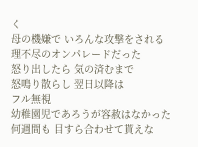く
母の機嫌で いろんな攻撃をされる
理不尽のオンパレードだった
怒り出したら 気の済むまで
怒鳴り散らし 翌日以降は
フル無視
幼稚園児であろうが容赦はなかった
何週間も 目すら合わせて貰えな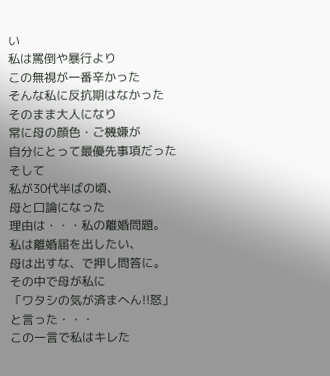い
私は罵倒や暴行より
この無視が一番辛かった
そんな私に反抗期はなかった
そのまま大人になり
常に母の顔色・ご機嫌が
自分にとって最優先事項だった
そして
私が30代半ばの頃、
母と口論になった
理由は・・・私の離婚問題。
私は離婚届を出したい、
母は出すな、で押し問答に。
その中で母が私に
「ワタシの気が済まへん!!怒」
と言った・・・
この一言で私はキレた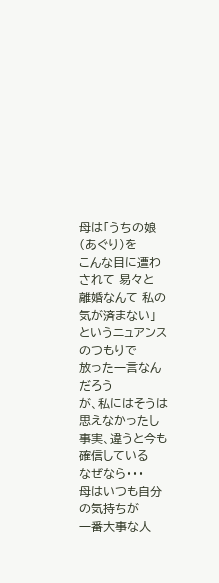母は「うちの娘(あぐり)を
こんな目に遭わされて 易々と
離婚なんて 私の気が済まない」
というニュアンスのつもりで
放った一言なんだろう
が、私にはそうは思えなかったし
事実、違うと今も確信している
なぜなら・・・
母はいつも自分の気持ちが
一番大事な人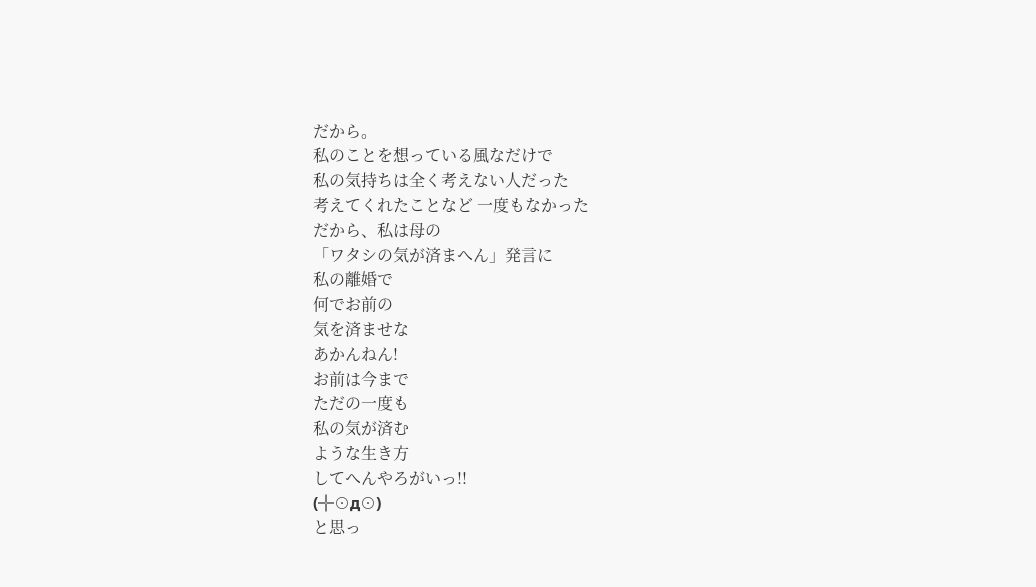だから。
私のことを想っている風なだけで
私の気持ちは全く考えない人だった
考えてくれたことなど 一度もなかった
だから、私は母の
「ワタシの気が済まへん」発言に
私の離婚で
何でお前の
気を済ませな
あかんねん!
お前は今まで
ただの一度も
私の気が済む
ような生き方
してへんやろがいっ!!
(╬⊙д⊙)
と思っ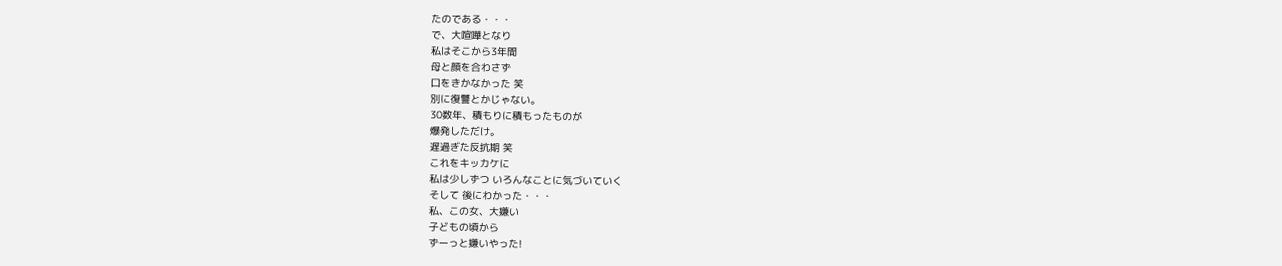たのである・・・
で、大喧嘩となり
私はそこから3年間
母と顔を合わさず
口をきかなかった 笑
別に復讐とかじゃない。
30数年、積もりに積もったものが
爆発しただけ。
遅過ぎた反抗期 笑
これをキッカケに
私は少しずつ いろんなことに気づいていく
そして 後にわかった・・・
私、この女、大嫌い
子どもの頃から
ずーっと嫌いやった!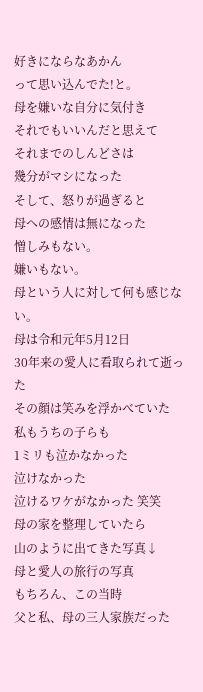好きにならなあかん
って思い込んでた!と。
母を嫌いな自分に気付き
それでもいいんだと思えて
それまでのしんどさは
幾分がマシになった
そして、怒りが過ぎると
母への感情は無になった
憎しみもない。
嫌いもない。
母という人に対して何も感じない。
母は令和元年5月12日
30年来の愛人に看取られて逝った
その顔は笑みを浮かべていた
私もうちの子らも
1ミリも泣かなかった
泣けなかった
泣けるワケがなかった 笑笑
母の家を整理していたら
山のように出てきた写真↓
母と愛人の旅行の写真
もちろん、この当時
父と私、母の三人家族だった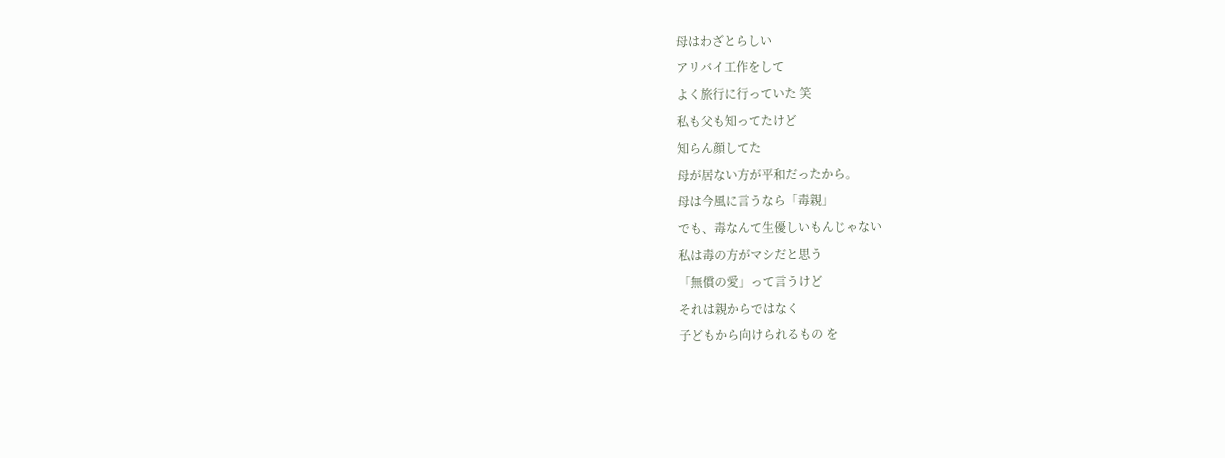母はわざとらしい
アリバイ工作をして
よく旅行に行っていた 笑
私も父も知ってたけど
知らん顔してた
母が居ない方が平和だったから。
母は今風に言うなら「毒親」
でも、毒なんて生優しいもんじゃない
私は毒の方がマシだと思う
「無償の愛」って言うけど
それは親からではなく
子どもから向けられるもの を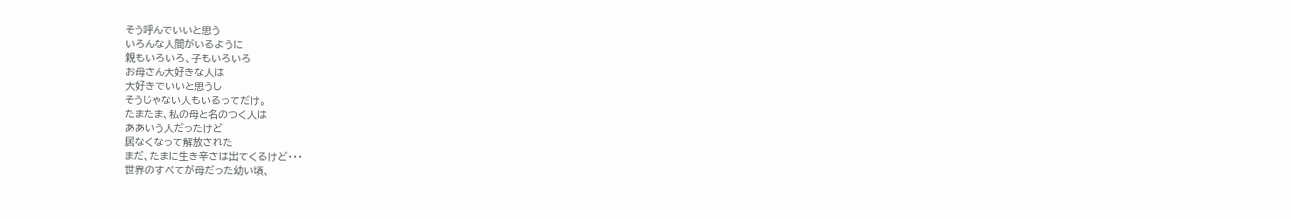そう呼んでいいと思う
いろんな人間がいるように
親もいろいろ、子もいろいろ
お母さん大好きな人は
大好きでいいと思うし
そうじゃない人もいるってだけ。
たまたま、私の母と名のつく人は
ああいう人だったけど
居なくなって解放された
まだ、たまに生き辛さは出てくるけど・・・
世界のすべてが母だった幼い頃、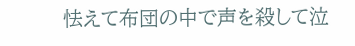怯えて布団の中で声を殺して泣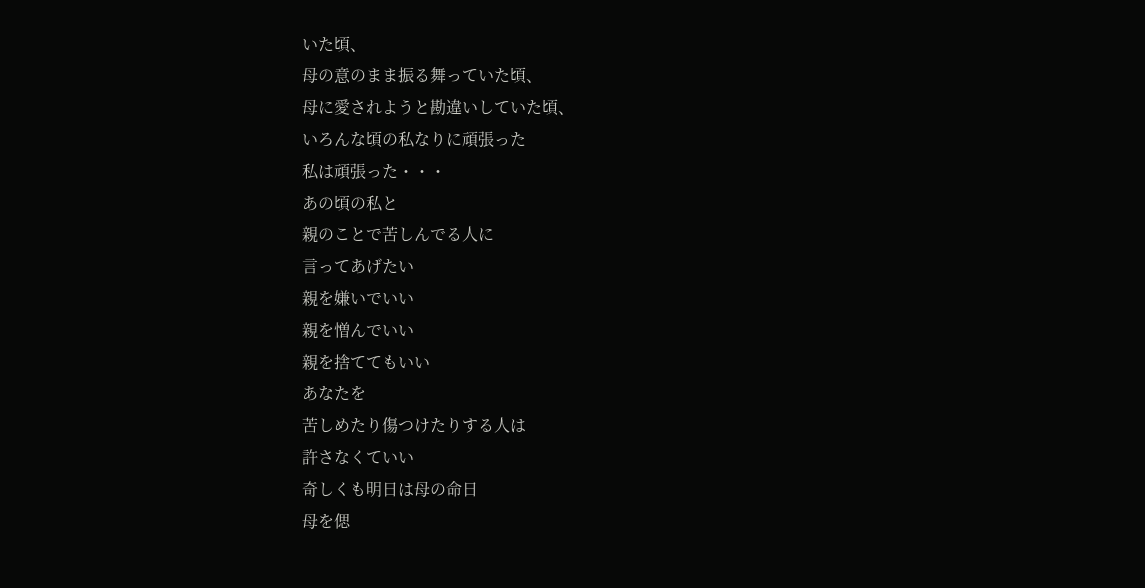いた頃、
母の意のまま振る舞っていた頃、
母に愛されようと勘違いしていた頃、
いろんな頃の私なりに頑張った
私は頑張った・・・
あの頃の私と
親のことで苦しんでる人に
言ってあげたい
親を嫌いでいい
親を憎んでいい
親を捨ててもいい
あなたを
苦しめたり傷つけたりする人は
許さなくていい
奇しくも明日は母の命日
母を偲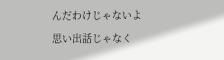んだわけじゃないよ
思い出話じゃなく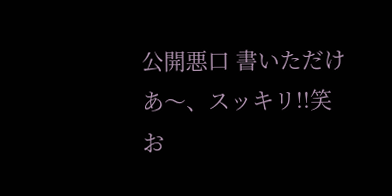公開悪口 書いただけ
あ〜、スッキリ!!笑
お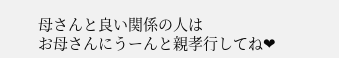母さんと良い関係の人は
お母さんにうーんと親孝行してね❤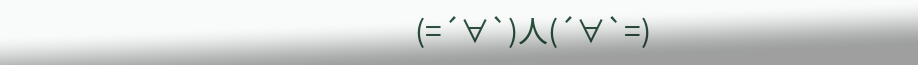(=´∀`)人(´∀`=)